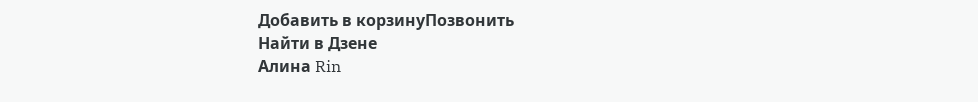Добавить в корзинуПозвонить
Найти в Дзене
Алина Rin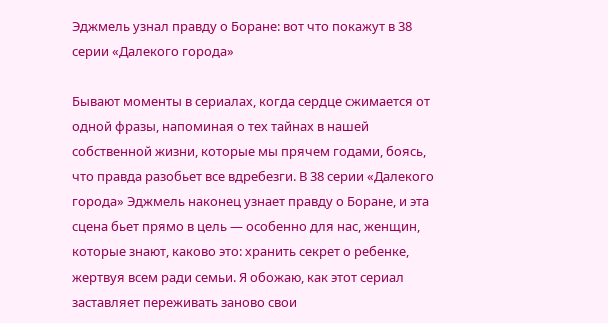Эджмель узнал правду о Боране: вот что покажут в 38 серии «Далекого города»

Бывают моменты в сериалах, когда сердце сжимается от одной фразы, напоминая о тех тайнах в нашей собственной жизни, которые мы прячем годами, боясь, что правда разобьет все вдребезги. В 38 серии «Далекого города» Эджмель наконец узнает правду о Боране, и эта сцена бьет прямо в цель — особенно для нас, женщин, которые знают, каково это: хранить секрет о ребенке, жертвуя всем ради семьи. Я обожаю, как этот сериал заставляет переживать заново свои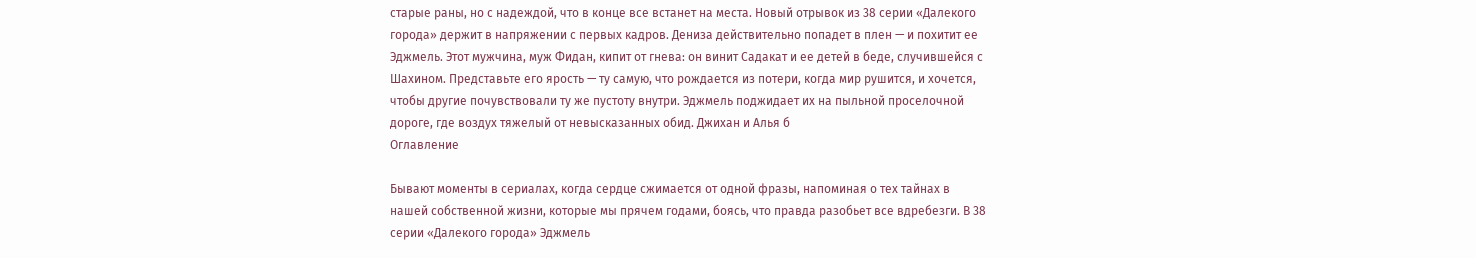старые раны, но с надеждой, что в конце все встанет на места. Новый отрывок из 38 серии «Далекого города» держит в напряжении с первых кадров. Дениза действительно попадет в плен — и похитит ее Эджмель. Этот мужчина, муж Фидан, кипит от гнева: он винит Садакат и ее детей в беде, случившейся с Шахином. Представьте его ярость — ту самую, что рождается из потери, когда мир рушится, и хочется, чтобы другие почувствовали ту же пустоту внутри. Эджмель поджидает их на пыльной проселочной дороге, где воздух тяжелый от невысказанных обид. Джихан и Алья б
Оглавление

Бывают моменты в сериалах, когда сердце сжимается от одной фразы, напоминая о тех тайнах в нашей собственной жизни, которые мы прячем годами, боясь, что правда разобьет все вдребезги. В 38 серии «Далекого города» Эджмель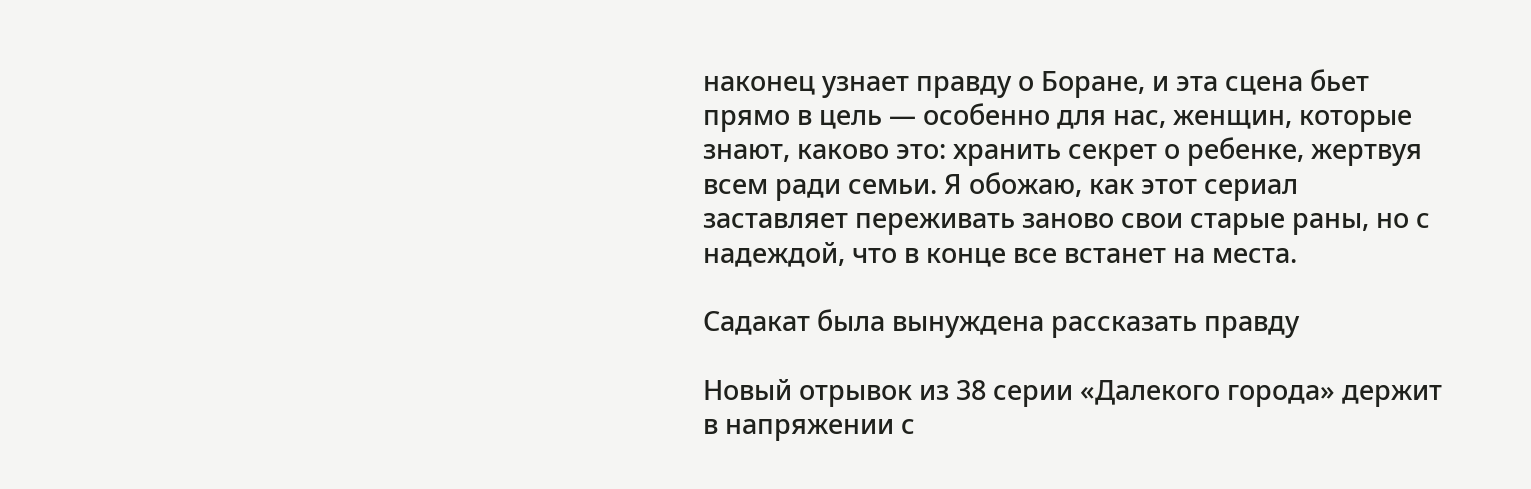наконец узнает правду о Боране, и эта сцена бьет прямо в цель — особенно для нас, женщин, которые знают, каково это: хранить секрет о ребенке, жертвуя всем ради семьи. Я обожаю, как этот сериал заставляет переживать заново свои старые раны, но с надеждой, что в конце все встанет на места.

Садакат была вынуждена рассказать правду

Новый отрывок из 38 серии «Далекого города» держит в напряжении с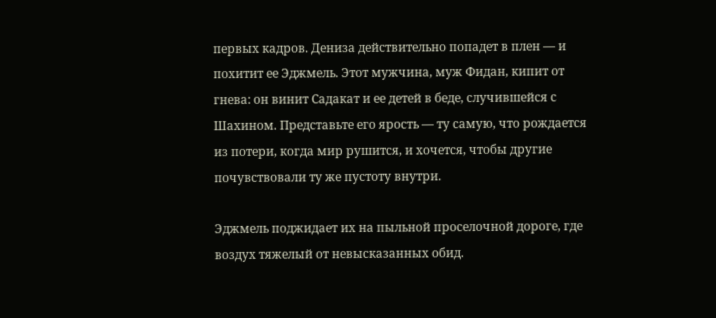первых кадров. Дениза действительно попадет в плен — и похитит ее Эджмель. Этот мужчина, муж Фидан, кипит от гнева: он винит Садакат и ее детей в беде, случившейся с Шахином. Представьте его ярость — ту самую, что рождается из потери, когда мир рушится, и хочется, чтобы другие почувствовали ту же пустоту внутри.

Эджмель поджидает их на пыльной проселочной дороге, где воздух тяжелый от невысказанных обид.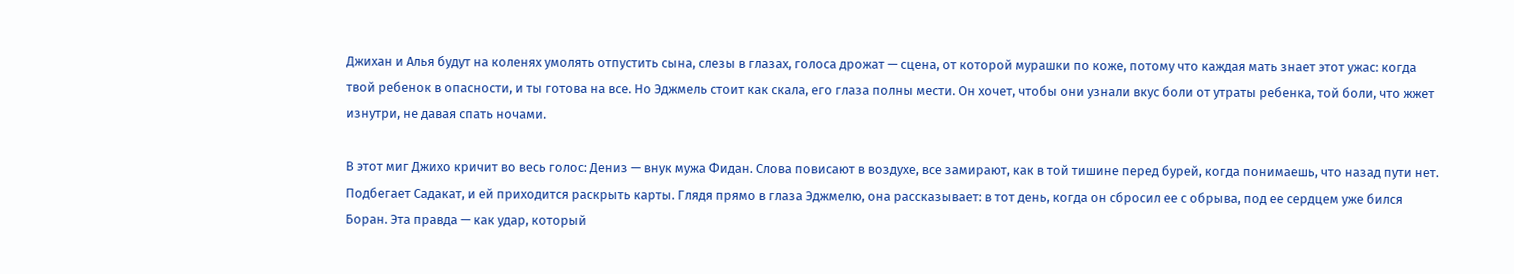Джихан и Алья будут на коленях умолять отпустить сына, слезы в глазах, голоса дрожат — сцена, от которой мурашки по коже, потому что каждая мать знает этот ужас: когда твой ребенок в опасности, и ты готова на все. Но Эджмель стоит как скала, его глаза полны мести. Он хочет, чтобы они узнали вкус боли от утраты ребенка, той боли, что жжет изнутри, не давая спать ночами.

В этот миг Джихо кричит во весь голос: Дениз — внук мужа Фидан. Слова повисают в воздухе, все замирают, как в той тишине перед бурей, когда понимаешь, что назад пути нет. Подбегает Садакат, и ей приходится раскрыть карты. Глядя прямо в глаза Эджмелю, она рассказывает: в тот день, когда он сбросил ее с обрыва, под ее сердцем уже бился Боран. Эта правда — как удар, который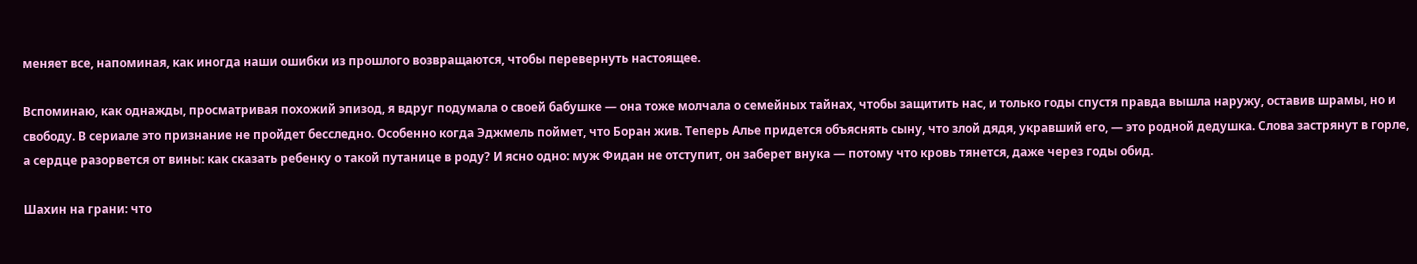меняет все, напоминая, как иногда наши ошибки из прошлого возвращаются, чтобы перевернуть настоящее.

Вспоминаю, как однажды, просматривая похожий эпизод, я вдруг подумала о своей бабушке — она тоже молчала о семейных тайнах, чтобы защитить нас, и только годы спустя правда вышла наружу, оставив шрамы, но и свободу. В сериале это признание не пройдет бесследно. Особенно когда Эджмель поймет, что Боран жив. Теперь Алье придется объяснять сыну, что злой дядя, укравший его, — это родной дедушка. Слова застрянут в горле, а сердце разорвется от вины: как сказать ребенку о такой путанице в роду? И ясно одно: муж Фидан не отступит, он заберет внука — потому что кровь тянется, даже через годы обид.

Шахин на грани: что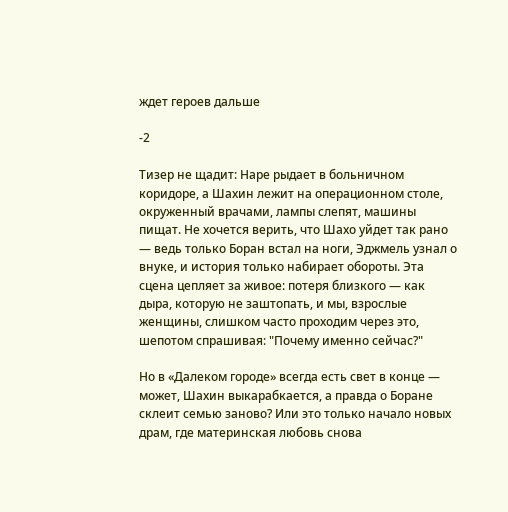ждет героев дальше

-2

Тизер не щадит: Наре рыдает в больничном коридоре, а Шахин лежит на операционном столе, окруженный врачами, лампы слепят, машины пищат. Не хочется верить, что Шахо уйдет так рано — ведь только Боран встал на ноги, Эджмель узнал о внуке, и история только набирает обороты. Эта сцена цепляет за живое: потеря близкого — как дыра, которую не заштопать, и мы, взрослые женщины, слишком часто проходим через это, шепотом спрашивая: "Почему именно сейчас?"

Но в «Далеком городе» всегда есть свет в конце — может, Шахин выкарабкается, а правда о Боране склеит семью заново? Или это только начало новых драм, где материнская любовь снова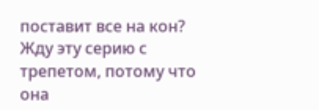поставит все на кон? Жду эту серию с трепетом, потому что она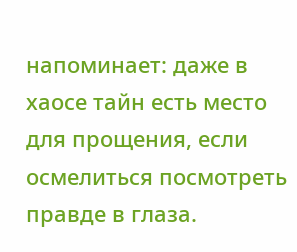напоминает: даже в хаосе тайн есть место для прощения, если осмелиться посмотреть правде в глаза.